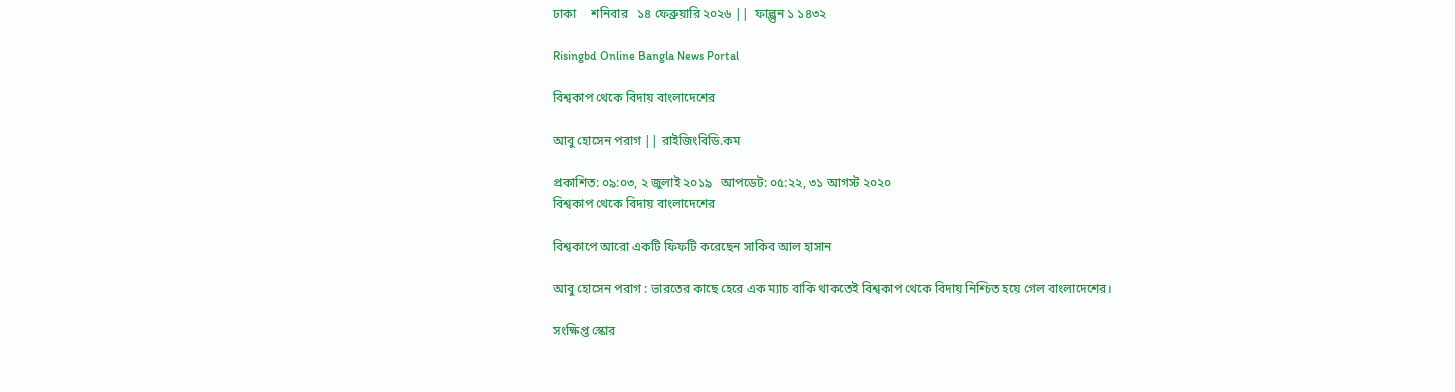ঢাকা     শনিবার   ১৪ ফেব্রুয়ারি ২০২৬ ||  ফাল্গুন ১ ১৪৩২

Risingbd Online Bangla News Portal

বিশ্বকাপ থেকে বিদায় বাংলাদেশের

আবু হোসেন পরাগ || রাইজিংবিডি.কম

প্রকাশিত: ০৯:০৩, ২ জুলাই ২০১৯   আপডেট: ০৫:২২, ৩১ আগস্ট ২০২০
বিশ্বকাপ থেকে বিদায় বাংলাদেশের

বিশ্বকাপে আরো একটি ফিফটি করেছেন সাকিব আল হাসান

আবু হোসেন পরাগ : ভারতের কাছে হেরে এক ম্যাচ বাকি থাকতেই বিশ্বকাপ থেকে বিদায় নিশ্চিত হয়ে গেল বাংলাদেশের।

সংক্ষিপ্ত স্কোর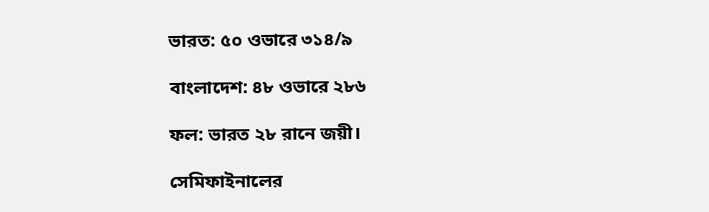ভারত: ৫০ ওভারে ৩১৪/৯

বাংলাদেশ: ৪৮ ওভারে ২৮৬

ফল: ভারত ২৮ রানে জয়ী।

সেমিফাইনালের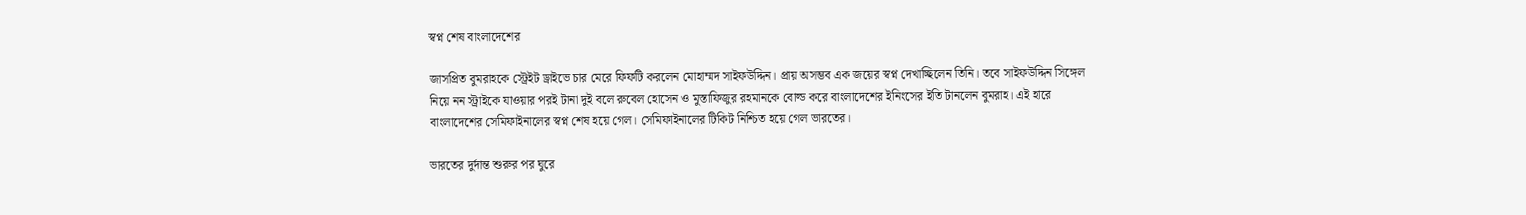স্বপ্ন শেষ বাংলাদেশের

জাসপ্রিত বুমরাহকে স্ট্রেইট ড্রাইভে চার মেরে ফিফটি করলেন মোহাম্মদ সাইফউদ্দিন। প্রায় অসম্ভব এক জয়ের স্বপ্ন দেখাচ্ছিলেন তিনি। তবে সাইফউদ্দিন সিঙ্গেল নিয়ে নন স্ট্রাইকে যাওয়ার পরই টানা দুই বলে রুবেল হোসেন ও মুস্তাফিজুর রহমানকে বোল্ড করে বাংলাদেশের ইনিংসের ইতি টানলেন বুমরাহ। এই হারে বাংলাদেশের সেমিফাইনালের স্বপ্ন শেষ হয়ে গেল। সেমিফাইনালের টিকিট নিশ্চিত হয়ে গেল ভারতের।

ভারতের দুর্দান্ত শুরুর পর ঘুরে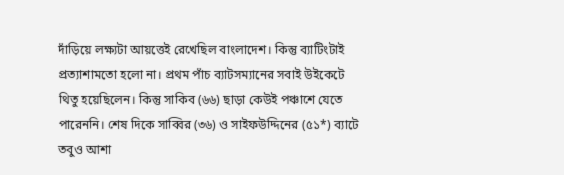দাঁড়িয়ে লক্ষ্যটা আয়ত্তেই রেখেছিল বাংলাদেশ। কিন্তু ব্যাটিংটাই প্রত্যাশামতো হলো না। প্রথম পাঁচ ব্যাটসম্যানের সবাই উইকেটে থিতু হয়েছিলেন। কিন্তু সাকিব (৬৬) ছাড়া কেউই পঞ্চাশে যেতে পারেননি। শেষ দিকে সাব্বির (৩৬) ও সাইফউদ্দিনের (৫১*) ব্যাটে তবুও আশা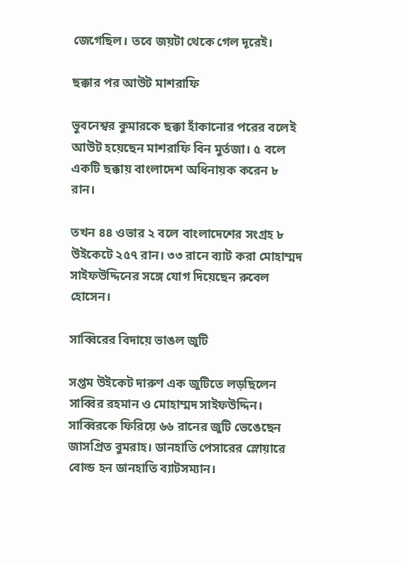জেগেছিল। তবে জয়টা থেকে গেল দূরেই।

ছক্কার পর আউট মাশরাফি

ভুবনেশ্বর কুমারকে ছক্কা হাঁকানোর পরের বলেই আউট হয়েছেন মাশরাফি বিন মুর্তজা। ৫ বলে একটি ছক্কায় বাংলাদেশ অধিনায়ক করেন ৮ রান।

তখন ৪৪ ওভার ২ বলে বাংলাদেশের সংগ্রহ ৮ উইকেটে ২৫৭ রান। ৩৩ রানে ব্যাট করা মোহাম্মদ সাইফউদ্দিনের সঙ্গে যোগ দিয়েছেন রুবেল হোসেন।

সাব্বিরের বিদায়ে ভাঙল জুটি

সপ্তম উইকেট দারুণ এক জুটিতে লড়ছিলেন সাব্বির রহমান ও মোহাম্মদ সাইফউদ্দিন। সাব্বিরকে ফিরিয়ে ৬৬ রানের জুটি ভেঙেছেন জাসপ্রিত বুমরাহ। ডানহাতি পেসারের স্লোয়ারে বোল্ড হন ডানহাতি ব্যাটসম্যান।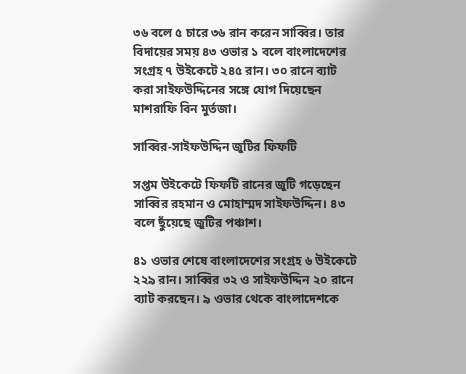৩৬ বলে ৫ চারে ৩৬ রান করেন সাব্বির। তার বিদায়ের সময় ৪৩ ওভার ১ বলে বাংলাদেশের সংগ্রহ ৭ উইকেটে ২৪৫ রান। ৩০ রানে ব্যাট করা সাইফউদ্দিনের সঙ্গে যোগ দিয়েছেন মাশরাফি বিন মুর্তজা।

সাব্বির-সাইফউদ্দিন জুটির ফিফটি

সপ্তম উইকেটে ফিফটি রানের জুটি গড়েছেন সাব্বির রহমান ও মোহাম্মদ সাইফউদ্দিন। ৪৩ বলে ছুঁয়েছে জুটির পঞ্চাশ।

৪১ ওভার শেষে বাংলাদেশের সংগ্রহ ৬ উইকেটে ২২৯ রান। সাব্বির ৩২ ও সাইফউদ্দিন ২০ রানে ব্যাট করছেন। ৯ ওভার থেকে বাংলাদেশকে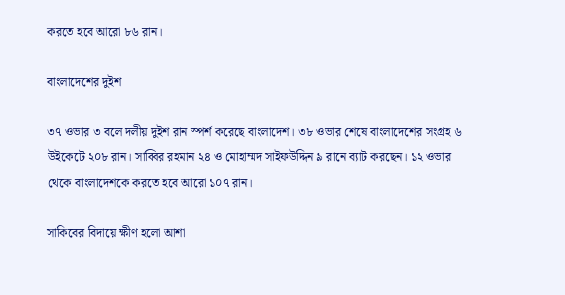করতে হবে আরো ৮৬ রান।

বাংলাদেশের দুইশ

৩৭ ওভার ৩ বলে দলীয় দুইশ রান স্পর্শ করেছে বাংলাদেশ। ৩৮ ওভার শেষে বাংলাদেশের সংগ্রহ ৬ উইকেটে ২০৮ রান। সাব্বির রহমান ২৪ ও মোহাম্মদ সাইফউদ্দিন ৯ রানে ব্যাট করছেন। ১২ ওভার থেকে বাংলাদেশকে করতে হবে আরো ১০৭ রান।

সাকিবের বিদায়ে ক্ষীণ হলো আশা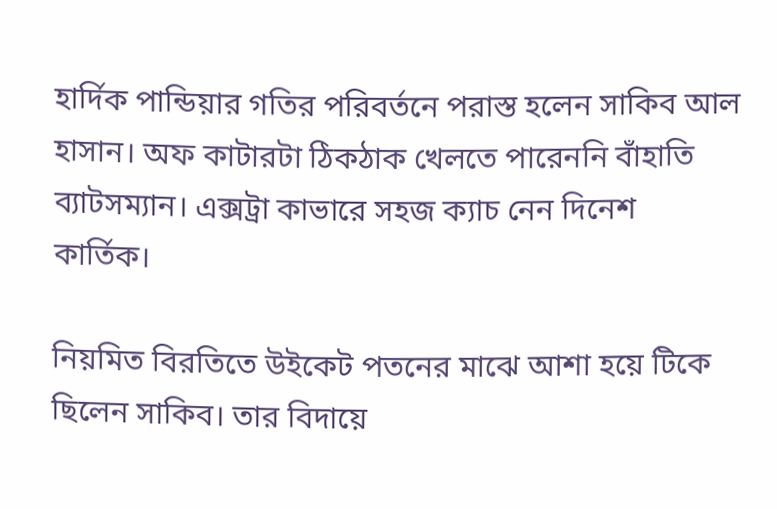হার্দিক পান্ডিয়ার গতির পরিবর্তনে পরাস্ত হলেন সাকিব আল হাসান। অফ কাটারটা ঠিকঠাক খেলতে পারেননি বাঁহাতি ব্যাটসম্যান। এক্সট্রা কাভারে সহজ ক্যাচ নেন দিনেশ কার্তিক।

নিয়মিত বিরতিতে উইকেট পতনের মাঝে আশা হয়ে টিকে ছিলেন সাকিব। তার বিদায়ে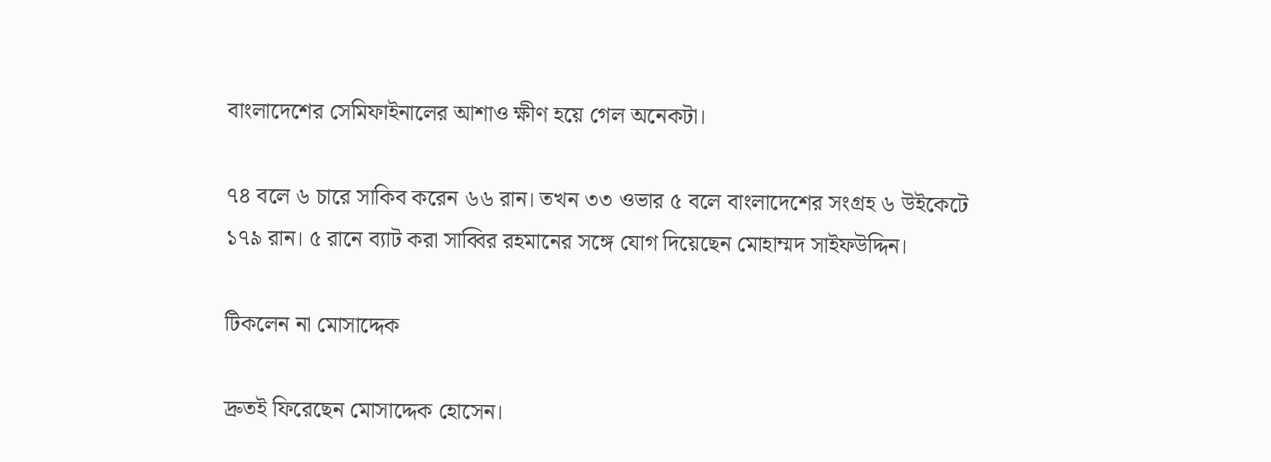বাংলাদেশের সেমিফাইনালের আশাও ক্ষীণ হয়ে গেল অনেকটা।

৭৪ বলে ৬ চারে সাকিব করেন ৬৬ রান। তখন ৩৩ ওভার ৫ বলে বাংলাদেশের সংগ্রহ ৬ উইকেটে ১৭৯ রান। ৫ রানে ব্যাট করা সাব্বির রহমানের সঙ্গে যোগ দিয়েছেন মোহাম্মদ সাইফউদ্দিন।

টিকলেন না মোসাদ্দেক

দ্রুতই ফিরেছেন মোসাদ্দেক হোসেন।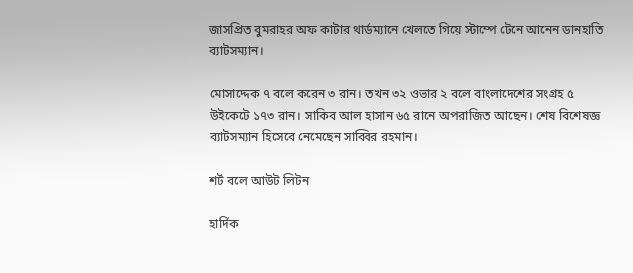জাসপ্রিত বুমরাহর অফ কাটার থার্ডম্যানে খেলতে গিয়ে স্টাম্পে টেনে আনেন ডানহাতি ব্যাটসম্যান।

মোসাদ্দেক ৭ বলে করেন ৩ রান। তখন ৩২ ওভার ২ বলে বাংলাদেশের সংগ্রহ ৫ উইকেটে ১৭৩ রান। সাকিব আল হাসান ৬৫ রানে অপরাজিত আছেন। শেষ বিশেষজ্ঞ ব্যাটসম্যান হিসেবে নেমেছেন সাব্বির রহমান।

শর্ট বলে আউট লিটন

হার্দিক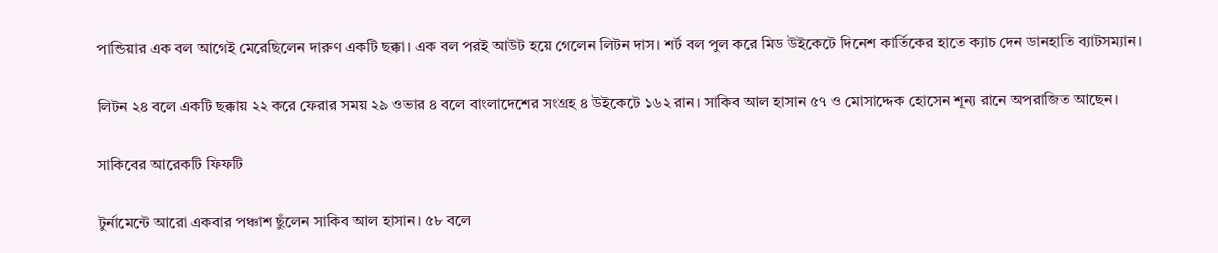পান্ডিয়ার এক বল আগেই মেরেছিলেন দারুণ একটি ছক্কা। এক বল পরই আউট হয়ে গেলেন লিটন দাস। শর্ট বল পুল করে মিড উইকেটে দিনেশ কার্তিকের হাতে ক্যাচ দেন ডানহাতি ব্যাটসম্যান।

লিটন ২৪ বলে একটি ছক্কায় ২২ করে ফেরার সময় ২৯ ওভার ৪ বলে বাংলাদেশের সংগ্রহ ৪ উইকেটে ১৬২ রান। সাকিব আল হাসান ৫৭ ও মোসাদ্দেক হোসেন শূন্য রানে অপরাজিত আছেন।

সাকিবের আরেকটি ফিফটি

টুর্নামেন্টে আরো একবার পঞ্চাশ ছুঁলেন সাকিব আল হাসান। ৫৮ বলে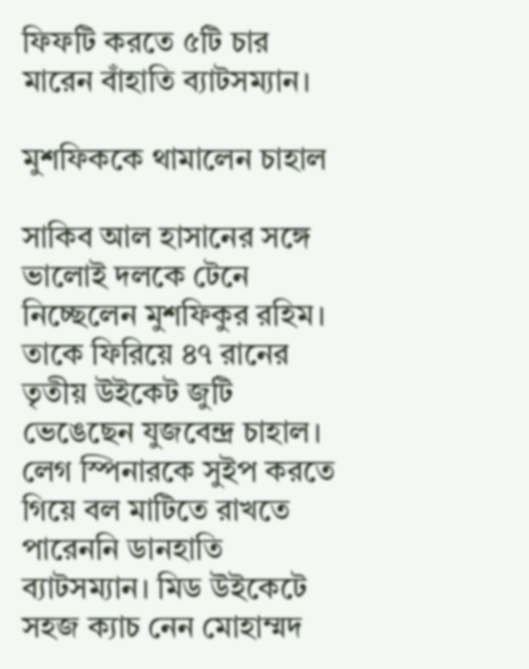ফিফটি করতে ৫টি চার মারেন বাঁহাতি ব্যাটসম্যান।

মুশফিককে থামালেন চাহাল

সাকিব আল হাসানের সঙ্গে ভালোই দলকে টেনে নিচ্ছেলেন মুশফিকুর রহিম। তাকে ফিরিয়ে ৪৭ রানের তৃতীয় উইকেট জুটি ভেঙেছেন যুজবেন্দ্র চাহাল। লেগ স্পিনারকে সুইপ করতে গিয়ে বল মাটিতে রাখতে পারেননি ডানহাতি ব্যাটসম্যান। মিড উইকেটে সহজ ক্যাচ নেন মোহাম্মদ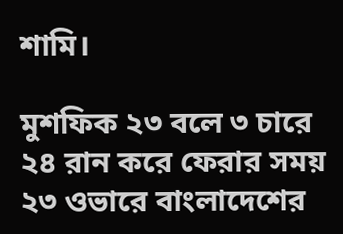শামি।

মুশফিক ২৩ বলে ৩ চারে ২৪ রান করে ফেরার সময় ২৩ ওভারে বাংলাদেশের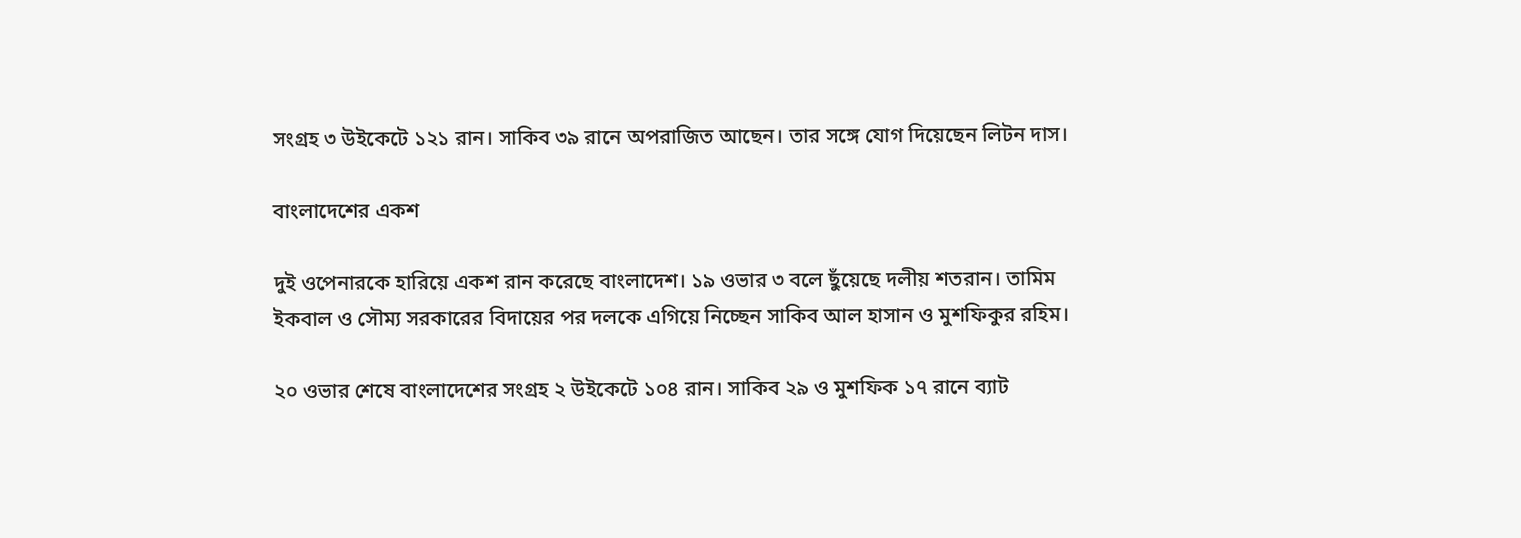সংগ্রহ ৩ উইকেটে ১২১ রান। সাকিব ৩৯ রানে অপরাজিত আছেন। তার সঙ্গে যোগ দিয়েছেন লিটন দাস।

বাংলাদেশের একশ

দুই ওপেনারকে হারিয়ে একশ রান করেছে বাংলাদেশ। ১৯ ওভার ৩ বলে ছুঁয়েছে দলীয় শতরান। তামিম ইকবাল ও সৌম্য সরকারের বিদায়ের পর দলকে এগিয়ে নিচ্ছেন সাকিব আল হাসান ও মুশফিকুর রহিম।

২০ ওভার শেষে বাংলাদেশের সংগ্রহ ২ উইকেটে ১০৪ রান। সাকিব ২৯ ও মুশফিক ১৭ রানে ব্যাট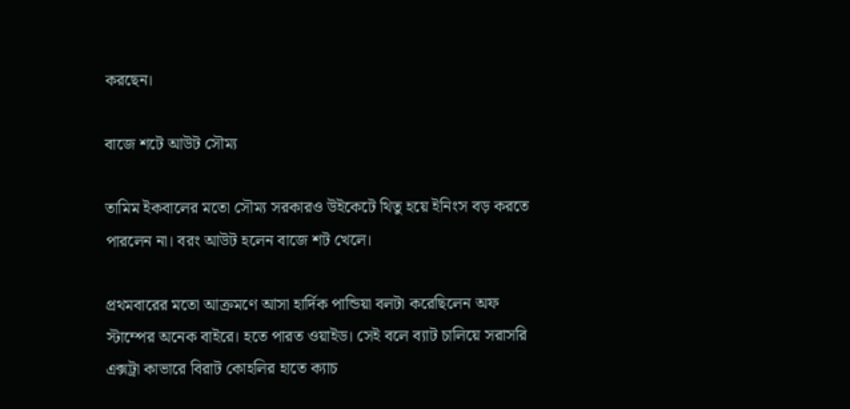করছেন।

বাজে শটে আউট সৌম্য

তামিম ইকবালের মতো সৌম্য সরকারও উইকেটে থিতু হয়ে ইনিংস বড় করতে পারলেন না। বরং আউট হলেন বাজে শট খেলে।

প্রথমবারের মতো আক্রমণে আসা হার্দিক পান্ডিয়া বলটা করেছিলেন অফ স্টাম্পের অনেক বাইরে। হতে পারত ওয়াইড। সেই বলে ব্যাট চালিয়ে সরাসরি এক্সট্রা কাভারে বিরাট কোহলির হাতে ক্যাচ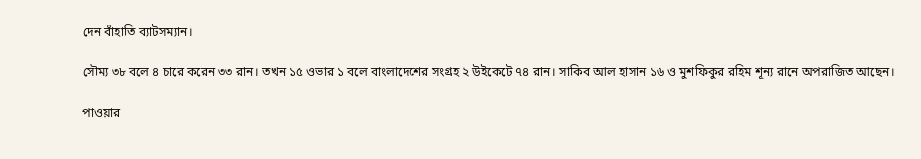দেন বাঁহাতি ব্যাটসম্যান।

সৌম্য ৩৮ বলে ৪ চারে করেন ৩৩ রান। তখন ১৫ ওভার ১ বলে বাংলাদেশের সংগ্রহ ২ উইকেটে ৭৪ রান। সাকিব আল হাসান ১৬ ও মুশফিকুর রহিম শূন্য রানে অপরাজিত আছেন।

পাওয়ার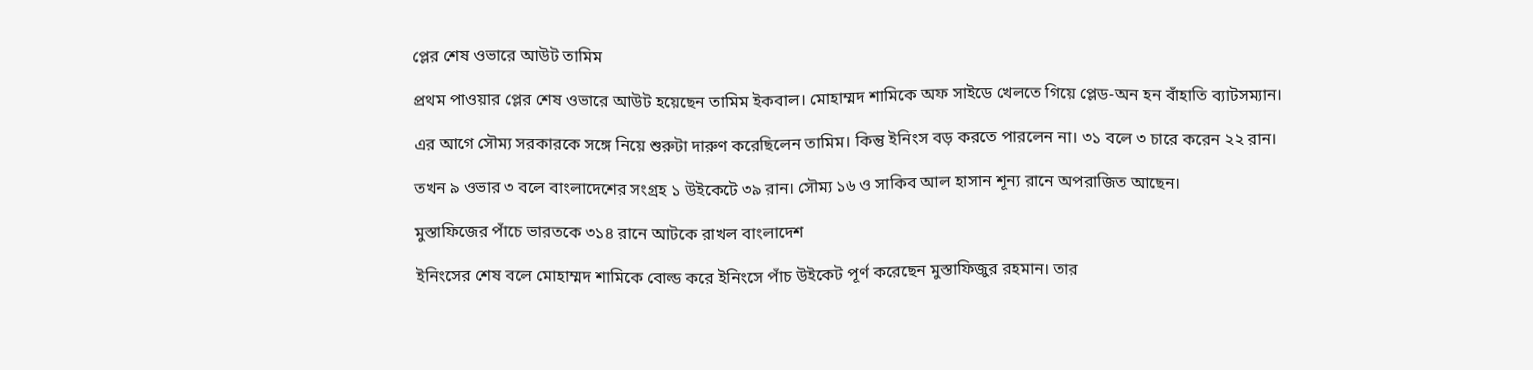প্লের শেষ ওভারে আউট তামিম

প্রথম পাওয়ার প্লের শেষ ওভারে আউট হয়েছেন তামিম ইকবাল। মোহাম্মদ শামিকে অফ সাইডে খেলতে গিয়ে প্লেড-অন হন বাঁহাতি ব্যাটসম্যান।

এর আগে সৌম্য সরকারকে সঙ্গে নিয়ে শুরুটা দারুণ করেছিলেন তামিম। কিন্তু ইনিংস বড় করতে পারলেন না। ৩১ বলে ৩ চারে করেন ২২ রান।

তখন ৯ ওভার ৩ বলে বাংলাদেশের সংগ্রহ ১ উইকেটে ৩৯ রান। সৌম্য ১৬ ও সাকিব আল হাসান শূন্য রানে অপরাজিত আছেন।

মুস্তাফিজের পাঁচে ভারতকে ৩১৪ রানে আটকে রাখল বাংলাদেশ

ইনিংসের শেষ বলে মোহাম্মদ শামিকে বোল্ড করে ইনিংসে পাঁচ উইকেট পূর্ণ করেছেন মুস্তাফিজুর রহমান। তার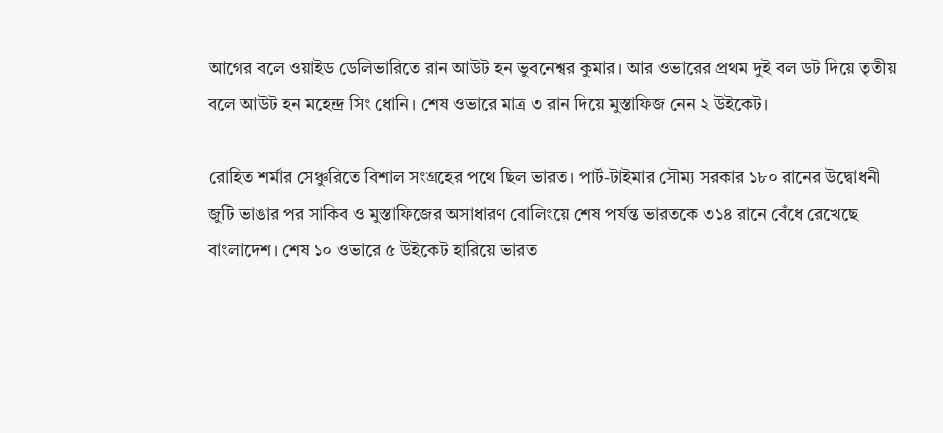আগের বলে ওয়াইড ডেলিভারিতে রান আউট হন ভুবনেশ্বর কুমার। আর ওভারের প্রথম দুই বল ডট দিয়ে তৃতীয় বলে আউট হন মহেন্দ্র সিং ধোনি। শেষ ওভারে মাত্র ৩ রান দিয়ে মুস্তাফিজ নেন ২ উইকেট।

রোহিত শর্মার সেঞ্চুরিতে বিশাল সংগ্রহের পথে ছিল ভারত। পার্ট-টাইমার সৌম্য সরকার ১৮০ রানের উদ্বোধনী জুটি ভাঙার পর সাকিব ও মুস্তাফিজের অসাধারণ বোলিংয়ে শেষ পর্যন্ত ভারতকে ৩১৪ রানে বেঁধে রেখেছে বাংলাদেশ। শেষ ১০ ওভারে ৫ উইকেট হারিয়ে ভারত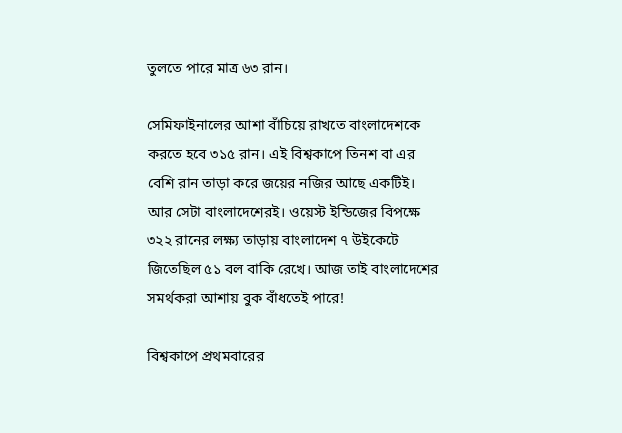তুলতে পারে মাত্র ৬৩ রান।

সেমিফাইনালের আশা বাঁচিয়ে রাখতে বাংলাদেশকে করতে হবে ৩১৫ রান। এই বিশ্বকাপে তিনশ বা এর বেশি রান তাড়া করে জয়ের নজির আছে একটিই। আর সেটা বাংলাদেশেরই। ওয়েস্ট ইন্ডিজের বিপক্ষে ৩২২ রানের লক্ষ্য তাড়ায় বাংলাদেশ ৭ উইকেটে জিতেছিল ৫১ বল বাকি রেখে। আজ তাই বাংলাদেশের সমর্থকরা আশায় বুক বাঁধতেই পারে!

বিশ্বকাপে প্রথমবারের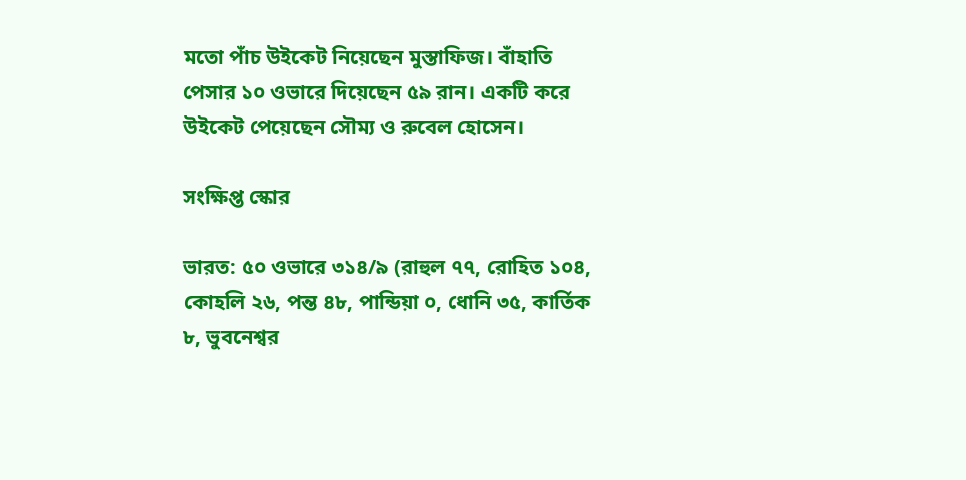মতো পাঁচ উইকেট নিয়েছেন মুস্তাফিজ। বাঁহাতি পেসার ১০ ওভারে দিয়েছেন ৫৯ রান। একটি করে উইকেট পেয়েছেন সৌম্য ও রুবেল হোসেন।

সংক্ষিপ্ত স্কোর

ভারত: ৫০ ওভারে ৩১৪/৯ (রাহুল ৭৭, রোহিত ১০৪, কোহলি ২৬, পন্ত ৪৮, পান্ডিয়া ০, ধোনি ৩৫, কার্তিক ৮, ভুবনেশ্বর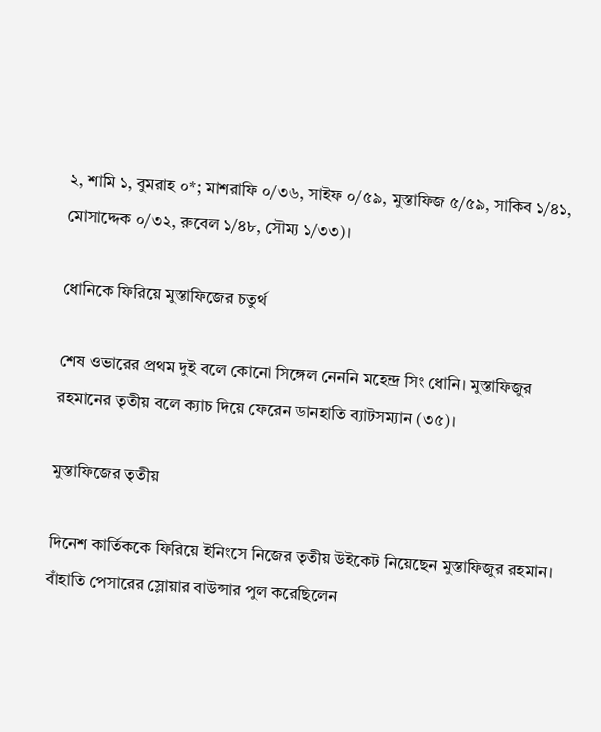২, শামি ১, বুমরাহ ০*; মাশরাফি ০/৩৬, সাইফ ০/৫৯, মুস্তাফিজ ৫/৫৯, সাকিব ১/৪১, মোসাদ্দেক ০/৩২, রুবেল ১/৪৮, সৌম্য ১/৩৩)।

ধোনিকে ফিরিয়ে মুস্তাফিজের চতুর্থ

শেষ ওভারের প্রথম দুই বলে কোনো সিঙ্গেল নেননি মহেন্দ্র সিং ধোনি। মুস্তাফিজুর রহমানের তৃতীয় বলে ক্যাচ দিয়ে ফেরেন ডানহাতি ব্যাটসম্যান (৩৫)।

মুস্তাফিজের তৃতীয়

দিনেশ কার্তিককে ফিরিয়ে ইনিংসে নিজের তৃতীয় উইকেট নিয়েছেন মুস্তাফিজুর রহমান। বাঁহাতি পেসারের স্লোয়ার বাউন্সার পুল করেছিলেন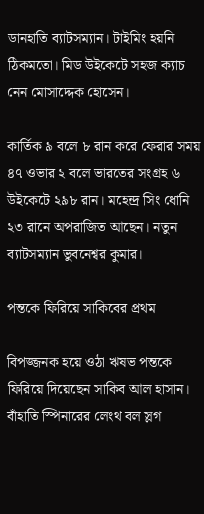ডানহাতি ব্যাটসম্যান। টাইমিং হয়নি ঠিকমতো। মিড উইকেটে সহজ ক্যাচ নেন মোসাদ্দেক হোসেন।

কার্তিক ৯ বলে ৮ রান করে ফেরার সময় ৪৭ ওভার ২ বলে ভারতের সংগ্রহ ৬ উইকেটে ২৯৮ রান। মহেন্দ্র সিং ধোনি ২৩ রানে অপরাজিত আছেন। নতুন ব্যাটসম্যান ভুবনেশ্বর কুমার।

পন্তকে ফিরিয়ে সাকিবের প্রথম

বিপজ্জনক হয়ে ওঠা ঋষভ পন্তকে ফিরিয়ে দিয়েছেন সাকিব আল হাসান। বাঁহাতি স্পিনারের লেংথ বল স্লগ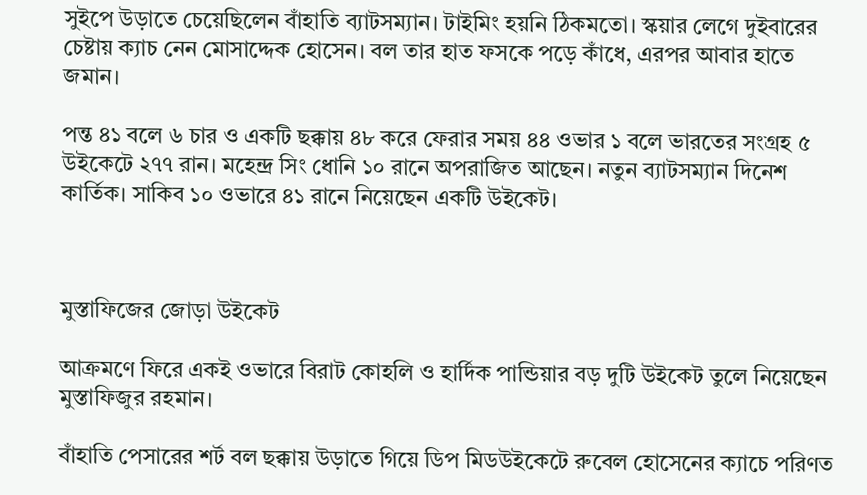সুইপে উড়াতে চেয়েছিলেন বাঁহাতি ব্যাটসম্যান। টাইমিং হয়নি ঠিকমতো। স্কয়ার লেগে দুইবারের চেষ্টায় ক্যাচ নেন মোসাদ্দেক হোসেন। বল তার হাত ফসকে পড়ে কাঁধে, এরপর আবার হাতে জমান।

পন্ত ৪১ বলে ৬ চার ও একটি ছক্কায় ৪৮ করে ফেরার সময় ৪৪ ওভার ১ বলে ভারতের সংগ্রহ ৫ উইকেটে ২৭৭ রান। মহেন্দ্র সিং ধোনি ১০ রানে অপরাজিত আছেন। নতুন ব্যাটসম্যান দিনেশ কার্তিক। সাকিব ১০ ওভারে ৪১ রানে নিয়েছেন একটি উইকেট।



মুস্তাফিজের জোড়া উইকেট

আক্রমণে ফিরে একই ওভারে বিরাট কোহলি ও হার্দিক পান্ডিয়ার বড় দুটি উইকেট তুলে নিয়েছেন মুস্তাফিজুর রহমান।

বাঁহাতি পেসারের শর্ট বল ছক্কায় উড়াতে গিয়ে ডিপ মিডউইকেটে রুবেল হোসেনের ক্যাচে পরিণত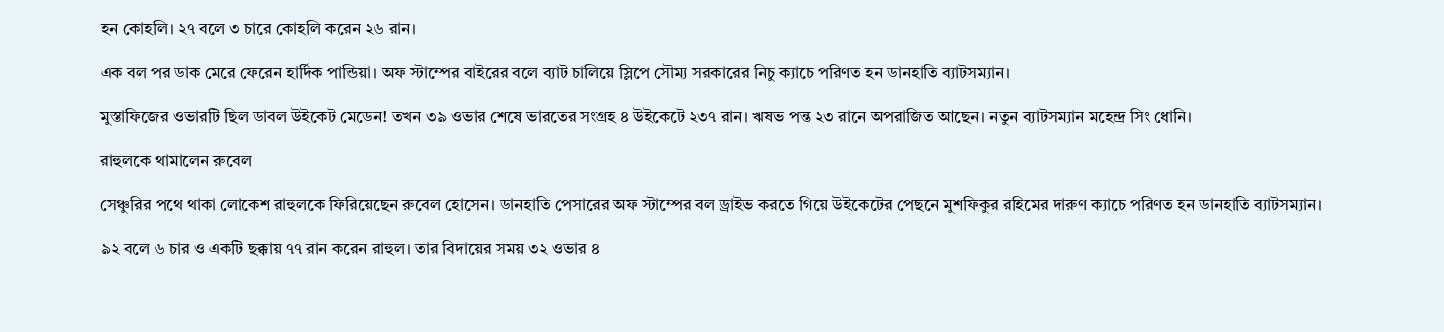হন কোহলি। ২৭ বলে ৩ চারে কোহলি করেন ২৬ রান।

এক বল পর ডাক মেরে ফেরেন হার্দিক পান্ডিয়া। অফ স্টাম্পের বাইরের বলে ব্যাট চালিয়ে স্লিপে সৌম্য সরকারের নিচু ক্যাচে পরিণত হন ডানহাতি ব্যাটসম্যান।

মুস্তাফিজের ওভারটি ছিল ডাবল উইকেট মেডেন! তখন ৩৯ ওভার শেষে ভারতের সংগ্রহ ৪ উইকেটে ২৩৭ রান। ঋষভ পন্ত ২৩ রানে অপরাজিত আছেন। নতুন ব্যাটসম্যান মহেন্দ্র সিং ধোনি।

রাহুলকে থামালেন রুবেল

সেঞ্চুরির পথে থাকা লোকেশ রাহুলকে ফিরিয়েছেন রুবেল হোসেন। ডানহাতি পেসারের অফ স্টাম্পের বল ড্রাইভ করতে গিয়ে উইকেটের পেছনে মুশফিকুর রহিমের দারুণ ক্যাচে পরিণত হন ডানহাতি ব্যাটসম্যান।

৯২ বলে ৬ চার ও একটি ছক্কায় ৭৭ রান করেন রাহুল। তার বিদায়ের সময় ৩২ ওভার ৪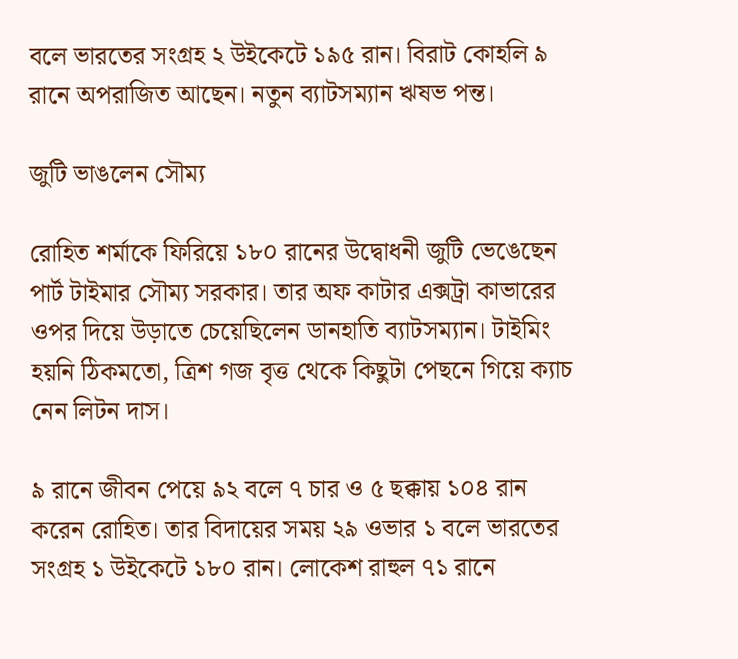বলে ভারতের সংগ্রহ ২ উইকেটে ১৯৫ রান। বিরাট কোহলি ৯ রানে অপরাজিত আছেন। নতুন ব্যাটসম্যান ঋষভ পন্ত।

জুটি ভাঙলেন সৌম্য

রোহিত শর্মাকে ফিরিয়ে ১৮০ রানের উদ্বোধনী জুটি ভেঙেছেন পার্ট টাইমার সৌম্য সরকার। তার অফ কাটার এক্সট্রা কাভারের ওপর দিয়ে উড়াতে চেয়েছিলেন ডানহাতি ব্যাটসম্যান। টাইমিং হয়নি ঠিকমতো, ত্রিশ গজ বৃত্ত থেকে কিছুটা পেছনে গিয়ে ক্যাচ নেন লিটন দাস।

৯ রানে জীবন পেয়ে ৯২ বলে ৭ চার ও ৫ ছক্কায় ১০৪ রান করেন রোহিত। তার বিদায়ের সময় ২৯ ওভার ১ বলে ভারতের সংগ্রহ ১ উইকেটে ১৮০ রান। লোকেশ রাহুল ৭১ রানে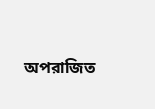অপরাজিত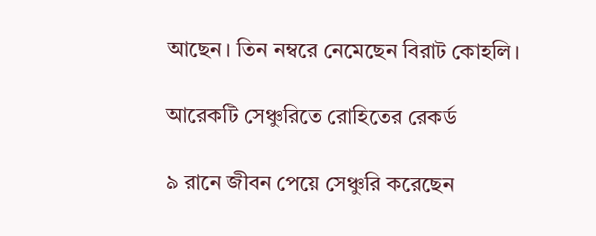আছেন। তিন নম্বরে নেমেছেন বিরাট কোহলি।

আরেকটি সেঞ্চুরিতে রোহিতের রেকর্ড

৯ রানে জীবন পেয়ে সেঞ্চুরি করেছেন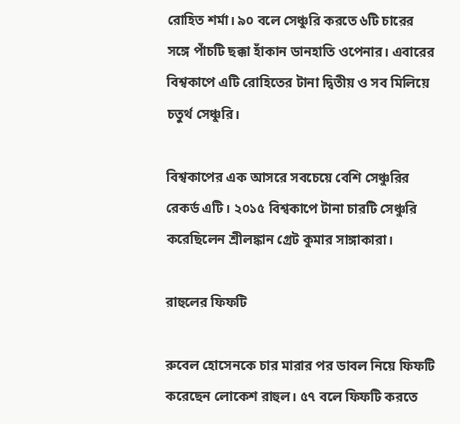রোহিত শর্মা। ৯০ বলে সেঞ্চুরি করতে ৬টি চারের সঙ্গে পাঁচটি ছক্কা হাঁকান ডানহাতি ওপেনার। এবারের বিশ্বকাপে এটি রোহিতের টানা দ্বিতীয় ও সব মিলিয়ে চতুর্থ সেঞ্চুরি।

বিশ্বকাপের এক আসরে সবচেয়ে বেশি সেঞ্চুরির রেকর্ড এটি। ২০১৫ বিশ্বকাপে টানা চারটি সেঞ্চুরি করেছিলেন শ্রীলঙ্কান গ্রেট কুমার সাঙ্গাকারা।

রাহুলের ফিফটি

রুবেল হোসেনকে চার মারার পর ডাবল নিয়ে ফিফটি করেছেন লোকেশ রাহুল। ৫৭ বলে ফিফটি করতে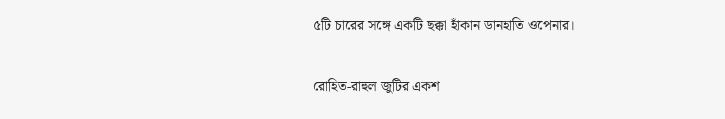৫টি চারের সঙ্গে একটি ছক্কা হাঁকান ডানহাতি ওপেনার।

রোহিত-রাহুল জুটির একশ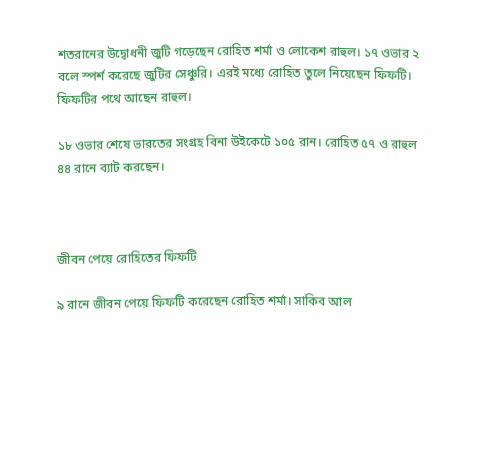শতরানের উদ্বোধনী জুটি গড়েছেন রোহিত শর্মা ও লোকেশ রাহুল। ১৭ ওভার ২ বলে স্পর্শ করেছে জুটির সেঞ্চুরি। এরই মধ্যে রোহিত তুলে নিয়েছেন ফিফটি। ফিফটির পথে আছেন রাহুল।

১৮ ওভার শেষে ভারতের সংগ্রহ বিনা উইকেটে ১০৫ রান। রোহিত ৫৭ ও রাহুল ৪৪ রানে ব্যাট করছেন।



জীবন পেয়ে রোহিতের ফিফটি

৯ রানে জীবন পেয়ে ফিফটি করেছেন রোহিত শর্মা। সাকিব আল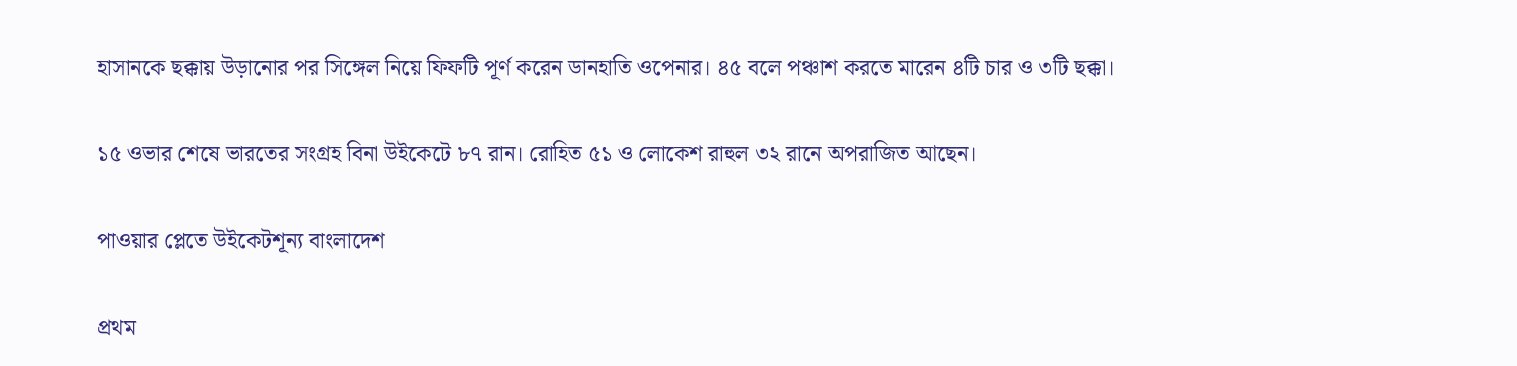হাসানকে ছক্কায় উড়ানোর পর সিঙ্গেল নিয়ে ফিফটি পূর্ণ করেন ডানহাতি ওপেনার। ৪৫ বলে পঞ্চাশ করতে মারেন ৪টি চার ও ৩টি ছক্কা।

১৫ ওভার শেষে ভারতের সংগ্রহ বিনা উইকেটে ৮৭ রান। রোহিত ৫১ ও লোকেশ রাহুল ৩২ রানে অপরাজিত আছেন।

পাওয়ার প্লেতে উইকেটশূন্য বাংলাদেশ

প্রথম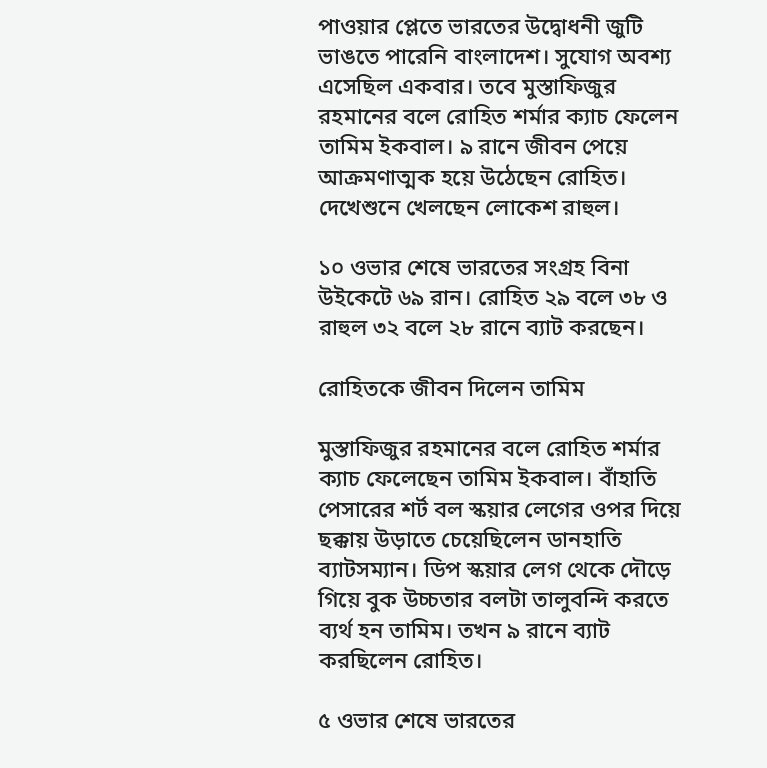পাওয়ার প্লেতে ভারতের উদ্বোধনী জুটি ভাঙতে পারেনি বাংলাদেশ। সুযোগ অবশ্য এসেছিল একবার। তবে মুস্তাফিজুর রহমানের বলে রোহিত শর্মার ক্যাচ ফেলেন তামিম ইকবাল। ৯ রানে জীবন পেয়ে আক্রমণাত্মক হয়ে উঠেছেন রোহিত। দেখেশুনে খেলছেন লোকেশ রাহুল।

১০ ওভার শেষে ভারতের সংগ্রহ বিনা উইকেটে ৬৯ রান। রোহিত ২৯ বলে ৩৮ ও রাহুল ৩২ বলে ২৮ রানে ব্যাট করছেন।

রোহিতকে জীবন দিলেন তামিম

মুস্তাফিজুর রহমানের বলে রোহিত শর্মার ক্যাচ ফেলেছেন তামিম ইকবাল। বাঁহাতি পেসারের শর্ট বল স্কয়ার লেগের ওপর দিয়ে ছক্কায় উড়াতে চেয়েছিলেন ডানহাতি ব্যাটসম্যান। ডিপ স্কয়ার লেগ থেকে দৌড়ে গিয়ে বুক উচ্চতার বলটা তালুবন্দি করতে ব্যর্থ হন তামিম। তখন ৯ রানে ব্যাট করছিলেন রোহিত।

৫ ওভার শেষে ভারতের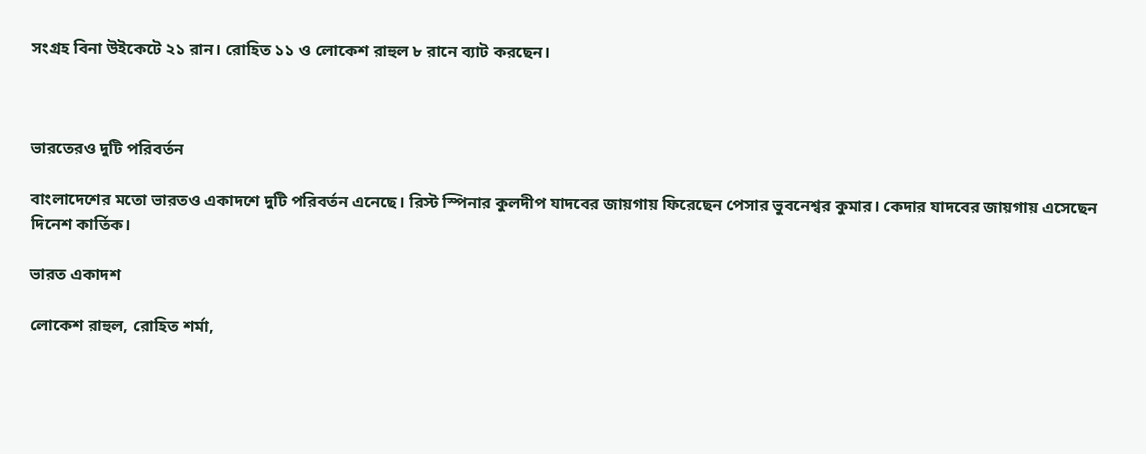সংগ্রহ বিনা উইকেটে ২১ রান। রোহিত ১১ ও লোকেশ রাহুল ৮ রানে ব্যাট করছেন।



ভারতেরও দুটি পরিবর্তন

বাংলাদেশের মতো ভারতও একাদশে দুটি পরিবর্তন এনেছে। রিস্ট স্পিনার কুলদীপ যাদবের জায়গায় ফিরেছেন পেসার ভুবনেশ্বর কুমার। কেদার যাদবের জায়গায় এসেছেন দিনেশ কার্তিক।

ভারত একাদশ

লোকেশ রাহুল, রোহিত শর্মা,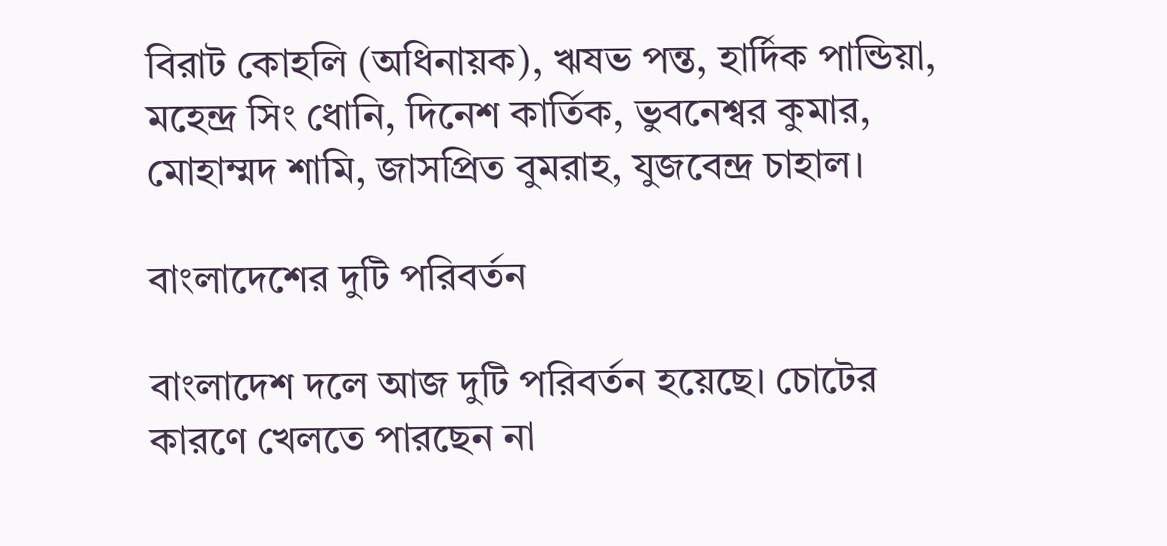বিরাট কোহলি (অধিনায়ক), ঋষভ পন্ত, হার্দিক পান্ডিয়া, মহেন্দ্র সিং ধোনি, দিনেশ কার্তিক, ভুবনেশ্বর কুমার, মোহাম্মদ শামি, জাসপ্রিত বুমরাহ, যুজবেন্দ্র চাহাল।

বাংলাদেশের দুটি পরিবর্তন

বাংলাদেশ দলে আজ দুটি পরিবর্তন হয়েছে। চোটের কারণে খেলতে পারছেন না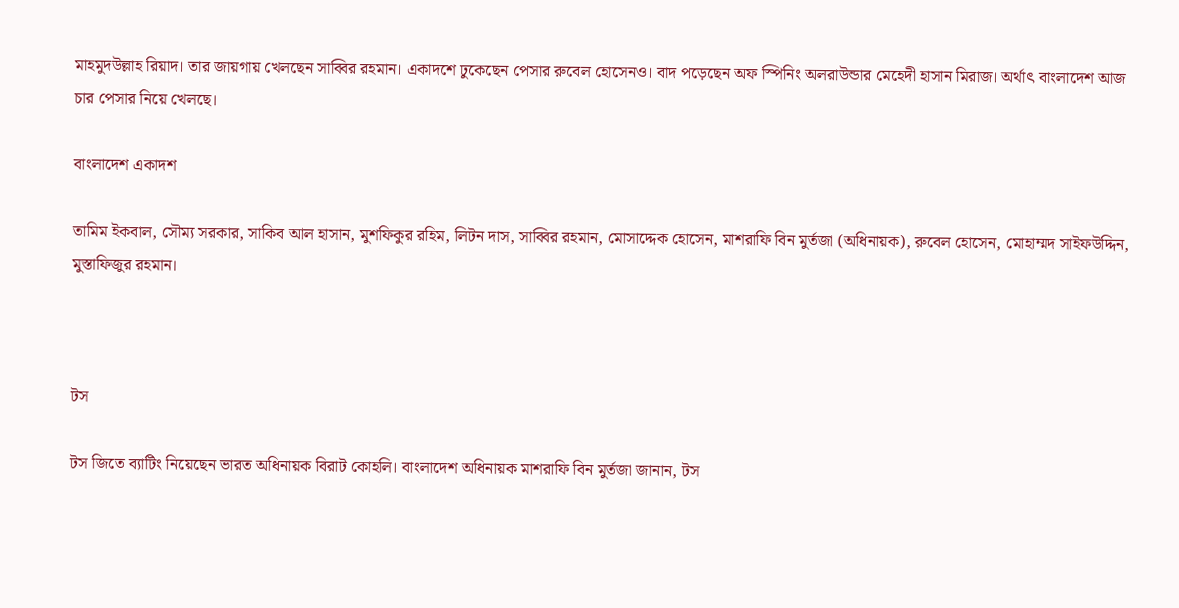মাহমুদউল্লাহ রিয়াদ। তার জায়গায় খেলছেন সাব্বির রহমান। একাদশে ঢুকেছেন পেসার রুবেল হোসেনও। বাদ পড়েছেন অফ স্পিনিং অলরাউন্ডার মেহেদী হাসান মিরাজ। অর্থাৎ বাংলাদেশ আজ চার পেসার নিয়ে খেলছে।

বাংলাদেশ একাদশ

তামিম ইকবাল, সৌম্য সরকার, সাকিব আল হাসান, মুশফিকুর রহিম, লিটন দাস, সাব্বির রহমান, মোসাদ্দেক হোসেন, মাশরাফি বিন মুর্তজা (অধিনায়ক), রুবেল হোসেন, মোহাম্মদ সাইফউদ্দিন, মুস্তাফিজুর রহমান।



টস

টস জিতে ব্যাটিং নিয়েছেন ভারত অধিনায়ক বিরাট কোহলি। বাংলাদেশ অধিনায়ক মাশরাফি বিন মুর্তজা জানান, টস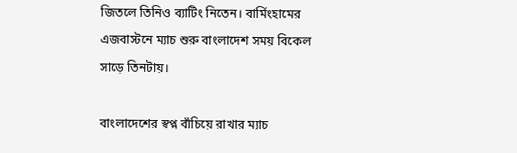জিতলে তিনিও ব্যাটিং নিতেন। বার্মিংহামের এজবাস্টনে ম্যাচ শুরু বাংলাদেশ সময় বিকেল সাড়ে তিনটায়।

বাংলাদেশের স্বপ্ন বাঁচিয়ে রাখার ম্যাচ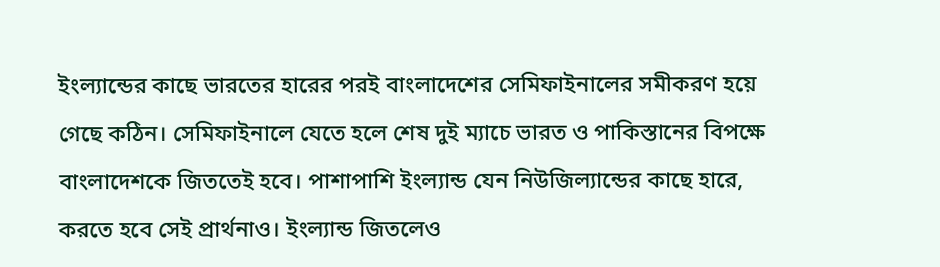ইংল্যান্ডের কাছে ভারতের হারের পরই বাংলাদেশের সেমিফাইনালের সমীকরণ হয়ে গেছে কঠিন। সেমিফাইনালে যেতে হলে শেষ দুই ম্যাচে ভারত ও পাকিস্তানের বিপক্ষে বাংলাদেশকে জিততেই হবে। পাশাপাশি ইংল্যান্ড যেন নিউজিল্যান্ডের কাছে হারে, করতে হবে সেই প্রার্থনাও। ইংল্যান্ড জিতলেও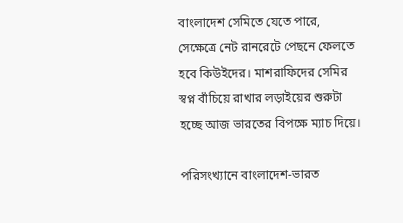বাংলাদেশ সেমিতে যেতে পারে, সেক্ষেত্রে নেট রানরেটে পেছনে ফেলতে হবে কিউইদের। মাশরাফিদের সেমির স্বপ্ন বাঁচিয়ে রাখার লড়াইয়ের শুরুটা হচ্ছে আজ ভারতের বিপক্ষে ম্যাচ দিয়ে।

পরিসংখ্যানে বাংলাদেশ-ভারত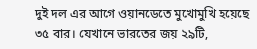দুই দল এর আগে ওয়ানডেতে মুখোমুখি হয়েছে ৩৫ বার। যেখানে ভারতের জয় ২৯টি,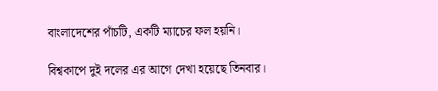বাংলাদেশের পাঁচটি, একটি ম্যাচের ফল হয়নি।

বিশ্বকাপে দুই দলের এর আগে দেখা হয়েছে তিনবার।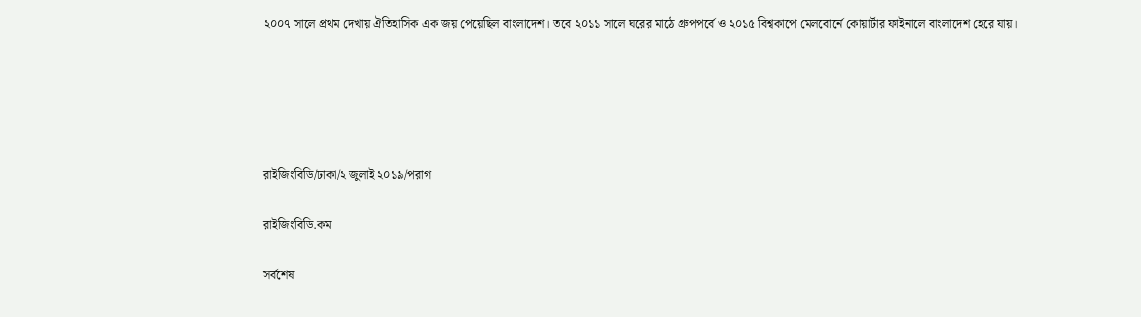২০০৭ সালে প্রথম দেখায় ঐতিহাসিক এক জয় পেয়েছিল বাংলাদেশ। তবে ২০১১ সালে ঘরের মাঠে গ্রুপপর্বে ও ২০১৫ বিশ্বকাপে মেলবোর্নে কোয়ার্টার ফাইনালে বাংলাদেশ হেরে যায়।





রাইজিংবিডি/ঢাকা/২ জুলাই ২০১৯/পরাগ

রাইজিংবিডি.কম

সর্বশেষ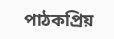পাঠকপ্রিয়